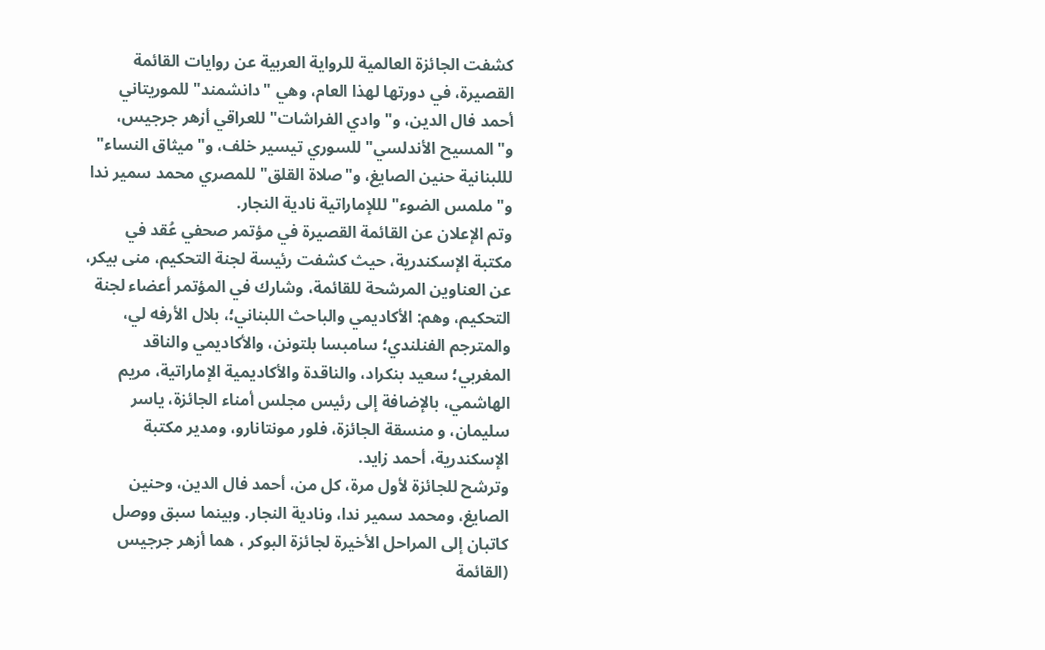كشفت الجائزة العالمية للرواية العربية عن روايات القائمة القصيرة، في دورتها لهذا العام، وهي "دانشمند" للموريتاني أحمد فال الدين، و"وادي الفراشات" للعراقي أزهر جرجيس، و"المسيح الأندلسي" للسوري تيسير خلف، و"ميثاق النساء" لللبنانية حنين الصايغ، و"صلاة القلق" للمصري محمد سمير ندا و"ملمس الضوء" لللإماراتية نادية النجار.
وتم الإعلان عن القائمة القصيرة في مؤتمر صحفي عُقد في مكتبة الإسكندرية، حيث كشفت رئيسة لجنة التحكيم، منى بيكر، عن العناوين المرشحة للقائمة، وشارك في المؤتمر أعضاء لجنة التحكيم، وهم: الأكاديمي والباحث اللبناني؛، بلال الأرفه لي، والمترجم الفنلندي؛ سامبسا بلتونن، والأكاديمي والناقد المغربي؛ سعيد بنكراد، والناقدة والأكاديمية الإماراتية، مريم الهاشمي، بالإضافة إلى رئيس مجلس أمناء الجائزة، ياسر سليمان، و منسقة الجائزة، فلور مونتانارو، ومدير مكتبة الإسكندرية، أحمد زايد.
وترشح للجائزة لأول مرة، كل من، أحمد فال الدين، وحنين الصايغ، ومحمد سمير ندا، ونادية النجار. وبينما سبق ووصل كاتبان إلى المراحل الأخيرة لجائزة البوكر ، هما أزهر جرجيس (القائمة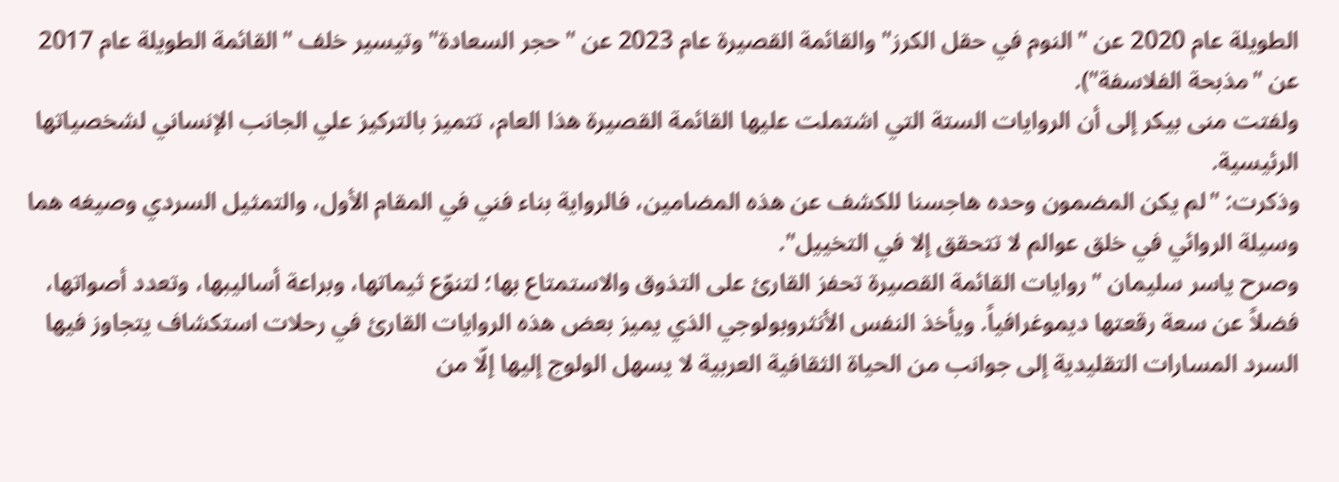الطويلة عام 2020 عن "النوم في حقل الكرز" والقائمة القصيرة عام 2023 عن "حجر السعادة" وتيسير خلف "القائمة الطويلة عام 2017 عن "مذبحة الفلاسفة").
ولفتت منى بيكر إلى أن الروايات الستة التي اشتملت عليها القائمة القصيرة هذا العام، تتميز بالتركيز علي الجانب الإنساني لشخصياتها الرئيسية.
وذكرت: "لم يكن المضمون وحده هاجسنا للكشف عن هذه المضامين، فالرواية بناء فني في المقام الأول، والتمثيل السردي وصيغه هما وسيلة الروائي في خلق عوالم لا تتحقق إلا في التخييل".
وصرح ياسر سليمان "روايات القائمة القصيرة تحفز القارئ على التذوق والاستمتاع بها؛ لتنوّع ثيماتها، وبراعة أساليبها، وتعدد أصواتها، فضلاً عن سعة رقعتها ديموغرافياً. ويأخذ النفس الأنثروبولوجي الذي يميز بعض هذه الروايات القارئ في رحلات استكشاف يتجاوز فيها السرد المسارات التقليدية إلى جوانب من الحياة الثقافية العربية لا يسهل الولوج إليها إلّا من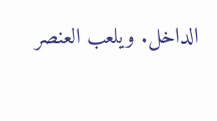الداخل. ويلعب العنصر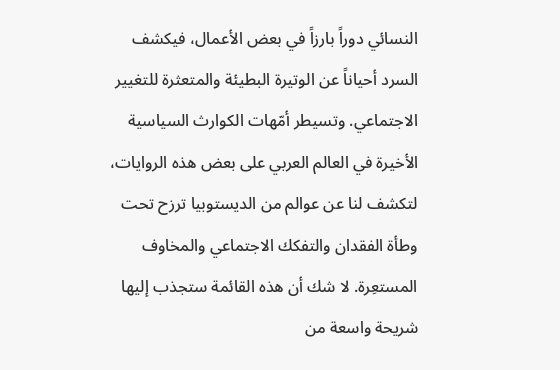النسائي دوراً بارزاً في بعض الأعمال، فيكشف السرد أحياناً عن الوتيرة البطيئة والمتعثرة للتغيير الاجتماعي. وتسيطر أمّهات الكوارث السياسية الأخيرة في العالم العربي على بعض هذه الروايات، لتكشف لنا عن عوالم من الديستوبيا ترزح تحت وطأة الفقدان والتفكك الاجتماعي والمخاوف المستعِرة. لا شك أن هذه القائمة ستجذب إليها شريحة واسعة من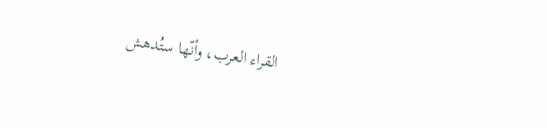القراء العرب، وأنّها ستُدهش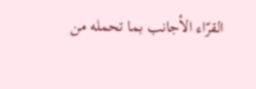القرّاء الأجانب بما تحمله من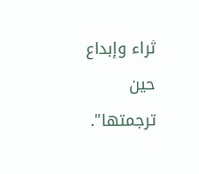ثراء وإبداع حين ترجمتها".